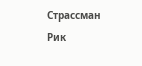Страссман Рик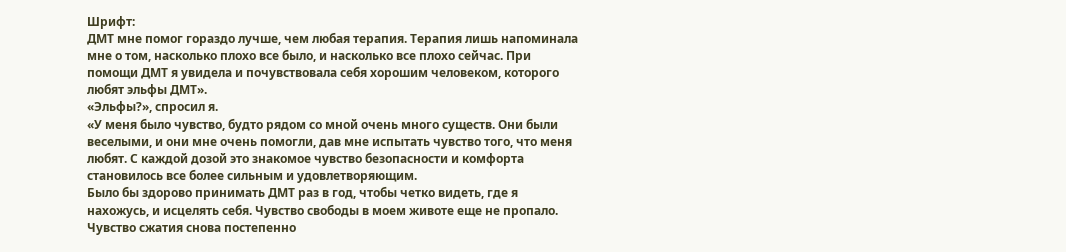Шрифт:
ДМТ мне помог гораздо лучше, чем любая терапия. Терапия лишь напоминала мне о том, насколько плохо все было, и насколько все плохо сейчас. При помощи ДМТ я увидела и почувствовала себя хорошим человеком, которого любят эльфы ДМТ».
«Эльфы?», спросил я.
«У меня было чувство, будто рядом со мной очень много существ. Они были веселыми, и они мне очень помогли, дав мне испытать чувство того, что меня любят. С каждой дозой это знакомое чувство безопасности и комфорта становилось все более сильным и удовлетворяющим.
Было бы здорово принимать ДМТ раз в год, чтобы четко видеть, где я нахожусь, и исцелять себя. Чувство свободы в моем животе еще не пропало. Чувство сжатия снова постепенно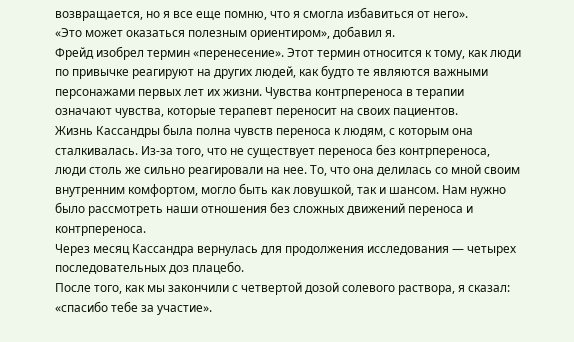возвращается, но я все еще помню, что я смогла избавиться от него».
«Это может оказаться полезным ориентиром», добавил я.
Фрейд изобрел термин «перенесение». Этот термин относится к тому, как люди по привычке реагируют на других людей, как будто те являются важными персонажами первых лет их жизни. Чувства контрпереноса в терапии означают чувства, которые терапевт переносит на своих пациентов.
Жизнь Кассандры была полна чувств переноса к людям, с которым она сталкивалась. Из-за того, что не существует переноса без контрпереноса, люди столь же сильно реагировали на нее. То, что она делилась со мной своим внутренним комфортом, могло быть как ловушкой, так и шансом. Нам нужно было рассмотреть наши отношения без сложных движений переноса и контрпереноса.
Через месяц Кассандра вернулась для продолжения исследования — четырех последовательных доз плацебо.
После того, как мы закончили с четвертой дозой солевого раствора, я сказал: «спасибо тебе за участие».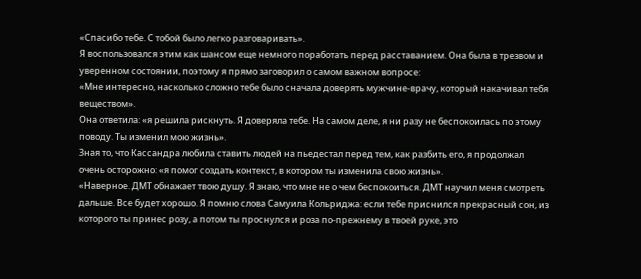«Спасибо тебе. С тобой было легко разговаривать».
Я воспользовался этим как шансом еще немного поработать перед расставанием. Она была в трезвом и уверенном состоянии, поэтому я прямо заговорил о самом важном вопросе:
«Мне интересно, насколько сложно тебе было сначала доверять мужчине-врачу, который накачивал тебя веществом».
Она ответила: «я решила рискнуть. Я доверяла тебе. На самом деле, я ни разу не беспокоилась по этому поводу. Ты изменил мою жизнь».
Зная то, что Кассандра любила ставить людей на пьедестал перед тем, как разбить его, я продолжал очень осторожно: «я помог создать контекст, в котором ты изменила свою жизнь».
«Наверное. ДМТ обнажает твою душу. Я знаю, что мне не о чем беспокоиться. ДМТ научил меня смотреть дальше. Все будет хорошо. Я помню слова Самуила Кольриджа: если тебе приснился прекрасный сон, из которого ты принес розу, а потом ты проснулся и роза по-прежнему в твоей руке, это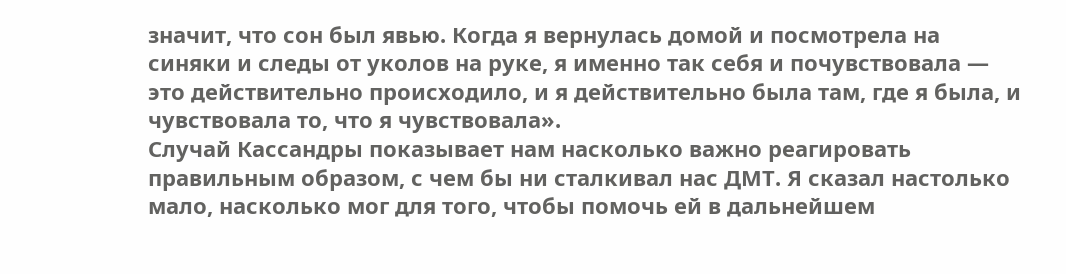значит, что сон был явью. Когда я вернулась домой и посмотрела на синяки и следы от уколов на руке, я именно так себя и почувствовала — это действительно происходило, и я действительно была там, где я была, и чувствовала то, что я чувствовала».
Случай Кассандры показывает нам насколько важно реагировать правильным образом, с чем бы ни сталкивал нас ДМТ. Я сказал настолько мало, насколько мог для того, чтобы помочь ей в дальнейшем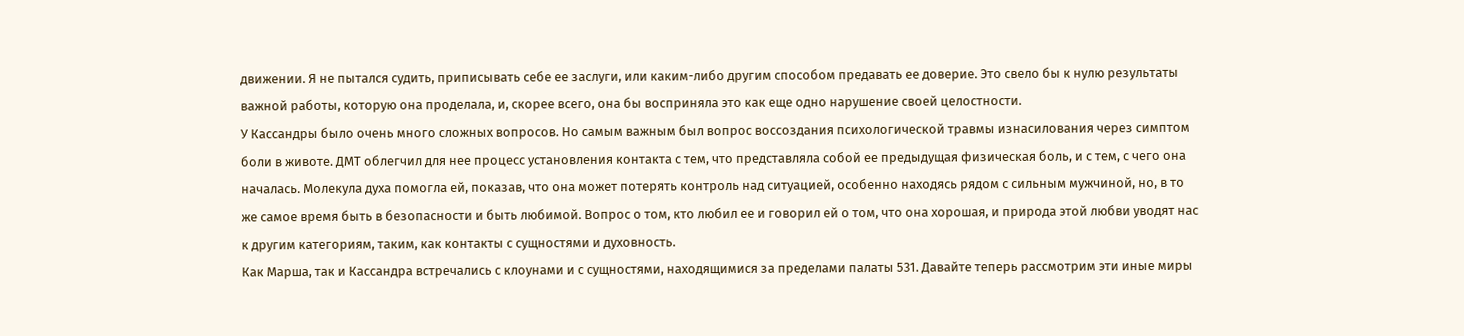движении. Я не пытался судить, приписывать себе ее заслуги, или каким-либо другим способом предавать ее доверие. Это свело бы к нулю результаты важной работы, которую она проделала, и, скорее всего, она бы восприняла это как еще одно нарушение своей целостности.
У Кассандры было очень много сложных вопросов. Но самым важным был вопрос воссоздания психологической травмы изнасилования через симптом боли в животе. ДМТ облегчил для нее процесс установления контакта с тем, что представляла собой ее предыдущая физическая боль, и с тем, с чего она началась. Молекула духа помогла ей, показав, что она может потерять контроль над ситуацией, особенно находясь рядом с сильным мужчиной, но, в то же самое время быть в безопасности и быть любимой. Вопрос о том, кто любил ее и говорил ей о том, что она хорошая, и природа этой любви уводят нас к другим категориям, таким, как контакты с сущностями и духовность.
Как Марша, так и Кассандра встречались с клоунами и с сущностями, находящимися за пределами палаты 531. Давайте теперь рассмотрим эти иные миры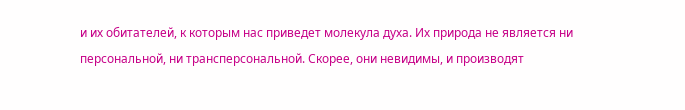и их обитателей, к которым нас приведет молекула духа. Их природа не является ни персональной, ни трансперсональной. Скорее, они невидимы, и производят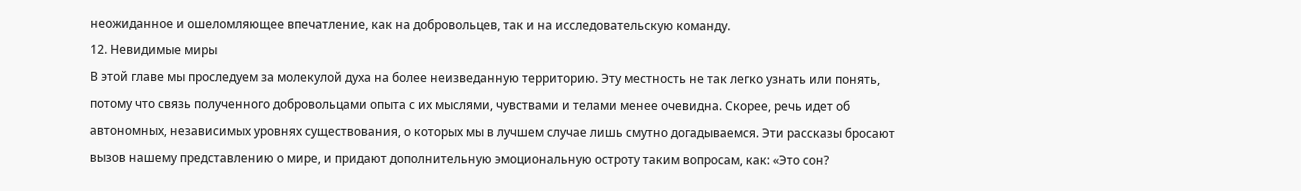неожиданное и ошеломляющее впечатление, как на добровольцев, так и на исследовательскую команду.
12. Невидимые миры
В этой главе мы проследуем за молекулой духа на более неизведанную территорию. Эту местность не так легко узнать или понять, потому что связь полученного добровольцами опыта с их мыслями, чувствами и телами менее очевидна. Скорее, речь идет об автономных, независимых уровнях существования, о которых мы в лучшем случае лишь смутно догадываемся. Эти рассказы бросают вызов нашему представлению о мире, и придают дополнительную эмоциональную остроту таким вопросам, как: «Это сон?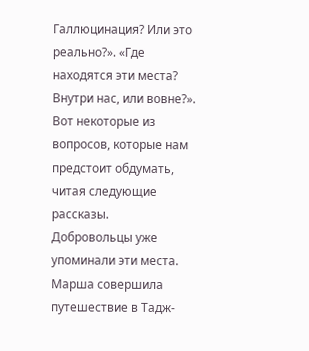Галлюцинация? Или это реально?». «Где находятся эти места? Внутри нас, или вовне?». Вот некоторые из вопросов, которые нам предстоит обдумать, читая следующие рассказы.
Добровольцы уже упоминали эти места. Марша совершила путешествие в Тадж-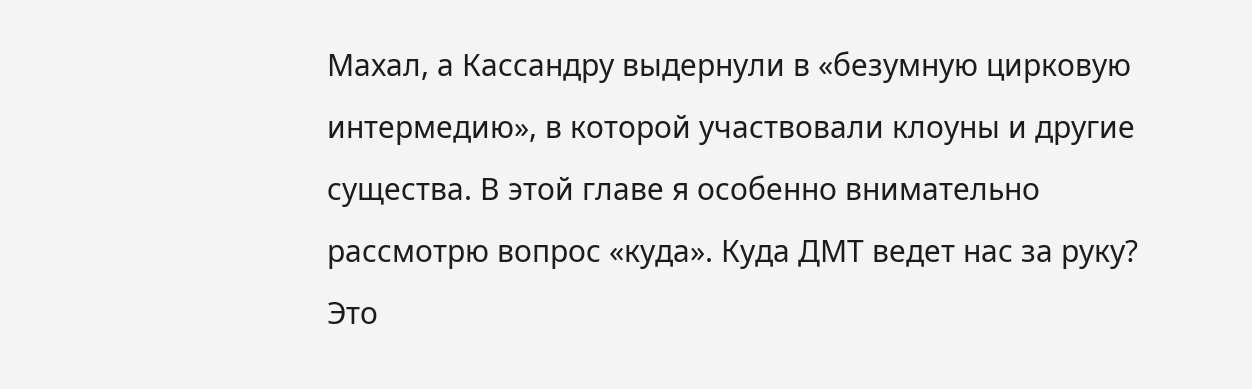Махал, а Кассандру выдернули в «безумную цирковую интермедию», в которой участвовали клоуны и другие существа. В этой главе я особенно внимательно рассмотрю вопрос «куда». Куда ДМТ ведет нас за руку? Это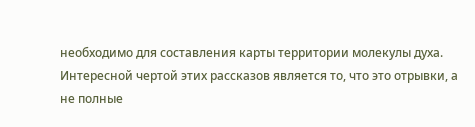необходимо для составления карты территории молекулы духа.
Интересной чертой этих рассказов является то, что это отрывки, а не полные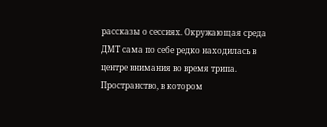рассказы о сессиях. Окружающая среда ДМТ сама по себе редко находилась в центре внимания во время трипа. Пространство, в котором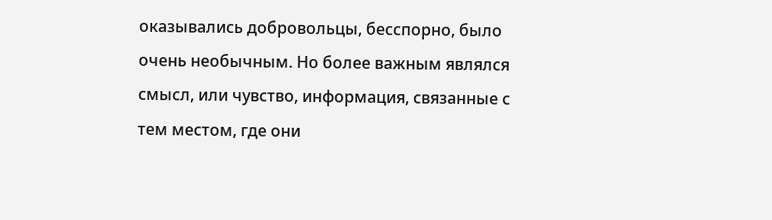оказывались добровольцы, бесспорно, было очень необычным. Но более важным являлся смысл, или чувство, информация, связанные с тем местом, где они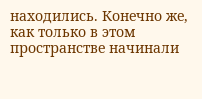находились. Конечно же, как только в этом пространстве начинали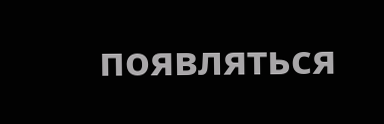появляться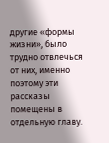другие «формы жизни», было трудно отвлечься от них, именно поэтому эти рассказы помещены в отдельную главу.